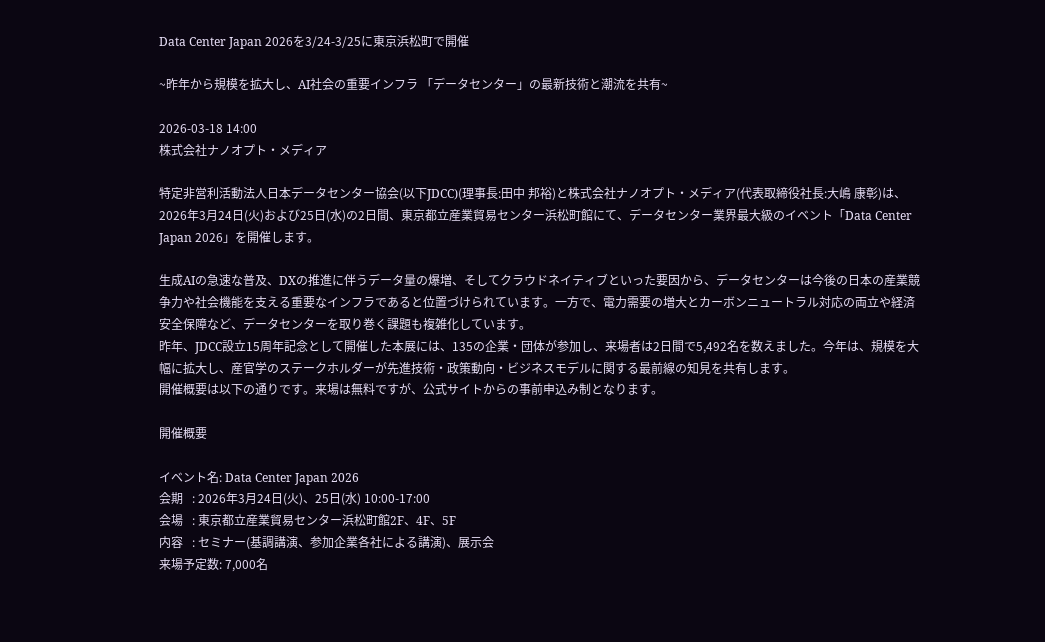Data Center Japan 2026を3/24-3/25に東京浜松町で開催

~昨年から規模を拡大し、AI社会の重要インフラ 「データセンター」の最新技術と潮流を共有~

2026-03-18 14:00
株式会社ナノオプト・メディア

特定非営利活動法人日本データセンター協会(以下JDCC)(理事長:田中 邦裕)と株式会社ナノオプト・メディア(代表取締役社長:大嶋 康彰)は、2026年3月24日(火)および25日(水)の2日間、東京都立産業貿易センター浜松町館にて、データセンター業界最大級のイベント「Data Center Japan 2026」を開催します。

生成AIの急速な普及、DXの推進に伴うデータ量の爆増、そしてクラウドネイティブといった要因から、データセンターは今後の日本の産業競争力や社会機能を支える重要なインフラであると位置づけられています。一方で、電力需要の増大とカーボンニュートラル対応の両立や経済安全保障など、データセンターを取り巻く課題も複雑化しています。
昨年、JDCC設立15周年記念として開催した本展には、135の企業・団体が参加し、来場者は2日間で5,492名を数えました。今年は、規模を大幅に拡大し、産官学のステークホルダーが先進技術・政策動向・ビジネスモデルに関する最前線の知見を共有します。
開催概要は以下の通りです。来場は無料ですが、公式サイトからの事前申込み制となります。

開催概要

イベント名: Data Center Japan 2026
会期   : 2026年3月24日(火)、25日(水) 10:00-17:00
会場   : 東京都立産業貿易センター浜松町館2F、4F、5F
内容   : セミナー(基調講演、参加企業各社による講演)、展示会
来場予定数: 7,000名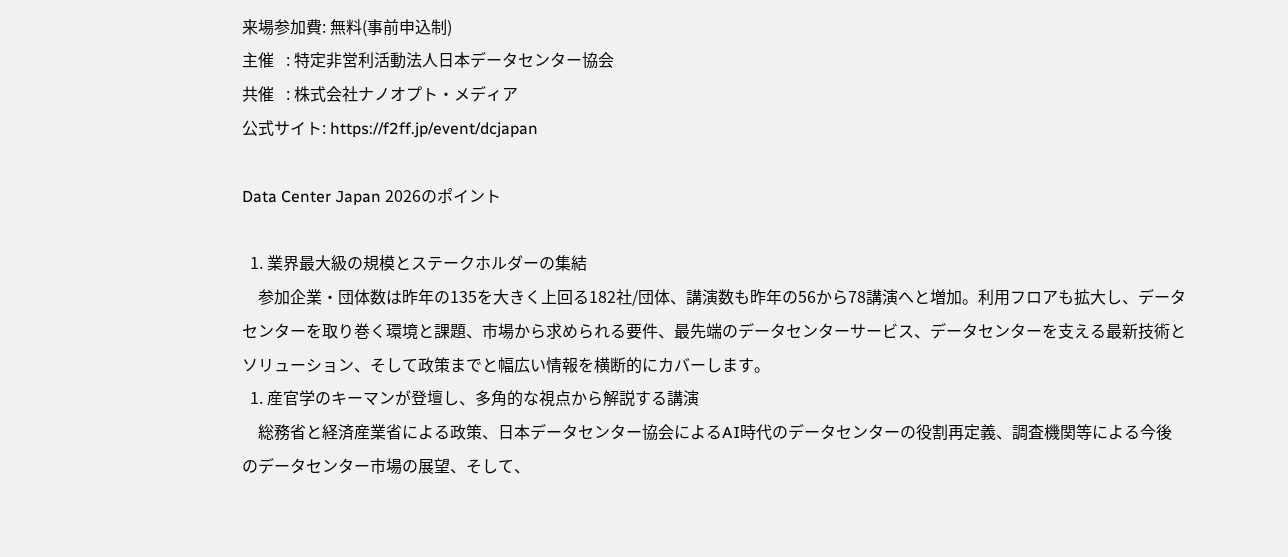来場参加費: 無料(事前申込制)
主催   : 特定非営利活動法人日本データセンター協会
共催   : 株式会社ナノオプト・メディア
公式サイト: https://f2ff.jp/event/dcjapan

Data Center Japan 2026のポイント

  1. 業界最大級の規模とステークホルダーの集結
    参加企業・団体数は昨年の135を大きく上回る182社/団体、講演数も昨年の56から78講演へと増加。利用フロアも拡大し、データセンターを取り巻く環境と課題、市場から求められる要件、最先端のデータセンターサービス、データセンターを支える最新技術とソリューション、そして政策までと幅広い情報を横断的にカバーします。
  1. 産官学のキーマンが登壇し、多角的な視点から解説する講演
    総務省と経済産業省による政策、日本データセンター協会によるAI時代のデータセンターの役割再定義、調査機関等による今後のデータセンター市場の展望、そして、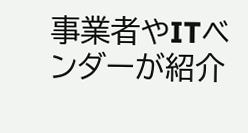事業者やITベンダーが紹介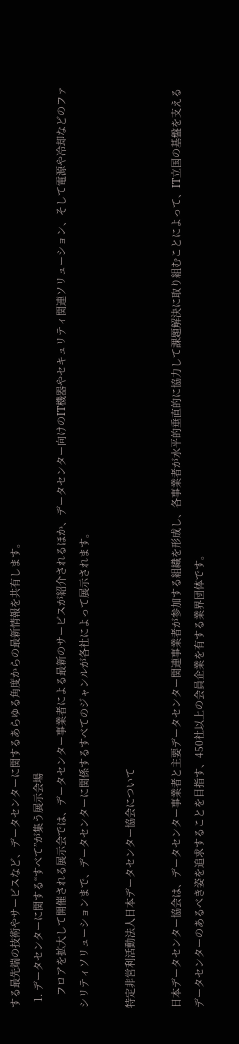する最先端の技術やサービスなど、データセンターに関するあらゆる角度からの最新情報を共有します。
  1. データセンターに関する“すべて”が集う展示会場
    フロアを拡大して開催される展示会では、データセンター事業者による最新のサービスが紹介されるほか、データセンター向けのIT機器やセキュリティ関連ソリューション、そして電源や冷却などのファシリティソリューションまで、データセンターに関係するすべてのジャンルが各社によって展示されます。

特定非営利活動法人日本データセンター協会について

日本データセンター協会は、データセンター事業者と主要データセンター関連事業者が参加する組織を形成し、各事業者が水平的垂直的に協力して課題解決に取り組むことによって、IT立国の基盤を支えるデータセンターのあるべき姿を追求することを目指す、450社以上の会員企業を有する業界団体です。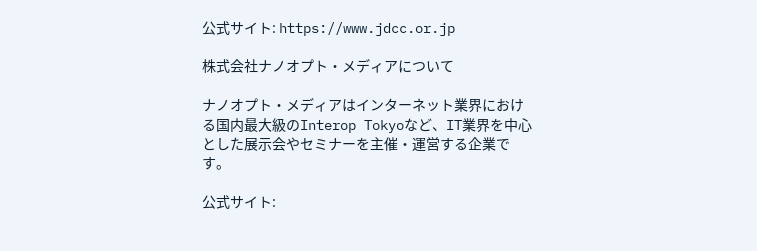公式サイト: https://www.jdcc.or.jp

株式会社ナノオプト・メディアについて

ナノオプト・メディアはインターネット業界における国内最大級のInterop Tokyoなど、IT業界を中心とした展示会やセミナーを主催・運営する企業です。

公式サイト: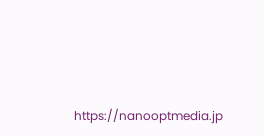https://nanooptmedia.jp